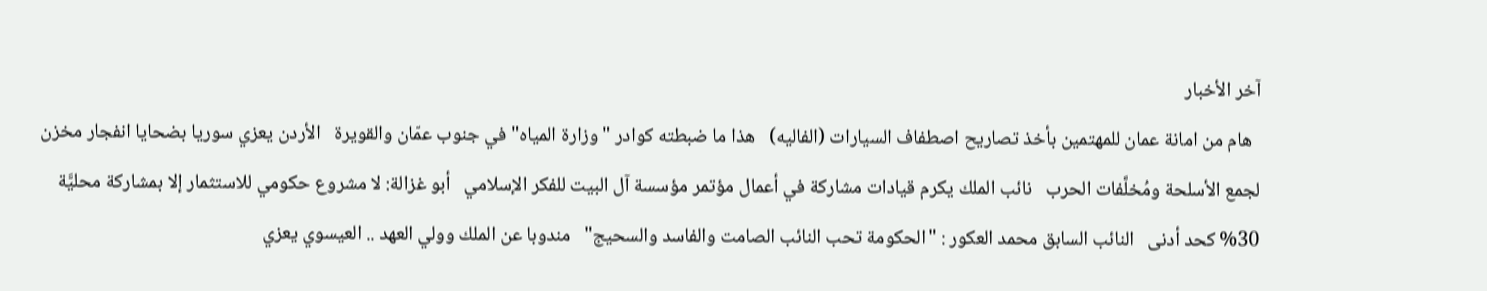آخر الأخبار
  هام من امانة عمان للمهتمين بأخذ تصاريح اصطفاف السيارات (الفاليه)   هذا ما ضبطته كوادر "وزارة المياه" في جنوب عمّان والقويرة   الأردن يعزي سوريا بضحايا انفجار مخزن لجمع الأسلحة ومُخلَّفات الحرب   نائب الملك يكرم قيادات مشاركة في أعمال مؤتمر مؤسسة آل البيت للفكر الإسلامي   أبو غزالة: لا مشروع حكومي للاستثمار إلا بمشاركة محليَّة 30% كحد أدنى   النائب السابق محمد العكور : "الحكومة تحب النائب الصامت والفاسد والسحيج"   مندوبا عن الملك وولي العهد .. العيسوي يعزي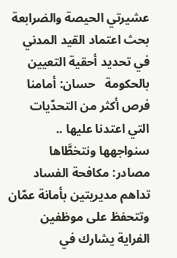عشيرتي الحيصة والضرابعة   بحث اعتماد القيد المدني في تحديد أحقية التعيين بالحكومة   حسان: أمامنا فرص أكثر من التحدّيات التي اعتدنا عليها .. سنواجهها ونتخطَّاها   مصادر: مكافحة الفساد تداهم مديريتين بأمانة عمّان وتتحفظ على موظفين   الفراية يشارك في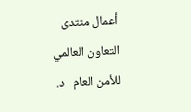أعمال منتدى التعاون العالمي للأمن العام   د.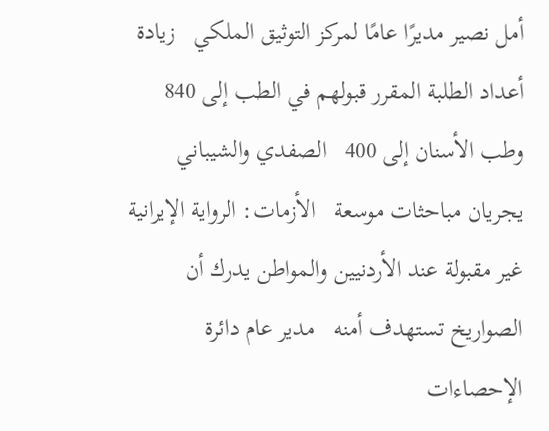أمل نصير مديرًا عامًا لمركز التوثيق الملكي   زيادة أعداد الطلبة المقرر قبولهم في الطب إلى 840 وطب الأسنان إلى 400   الصفدي والشيباني يجريان مباحثات موسعة   الأزمات: الرواية الإيرانية غير مقبولة عند الأردنيين والمواطن يدرك أن الصواريخ تستهدف أمنه   مدير عام دائرة الإحصاءات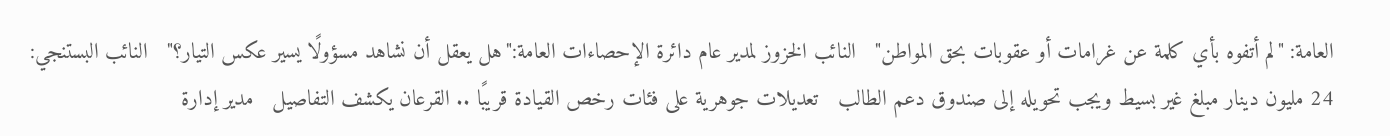العامة: "لم أتفوه بأي كلمة عن غرامات أو عقوبات بحق المواطن"   النائب الخزوز لمدير عام دائرة الإحصاءات العامة:"هل يعقل أن نشاهد مسؤولًا يسير عكس التيار؟"   النائب البستنجي: 24 مليون دينار مبلغ غير بسيط ويجب تحويله إلى صندوق دعم الطالب   تعديلات جوهرية على فئات رخص القيادة قريبًا .. القرعان يكشف التفاصيل   مدير إدارة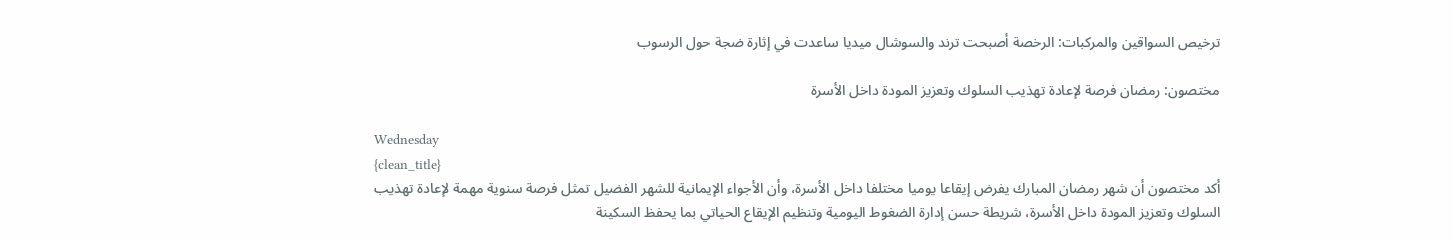ترخيص السواقين والمركبات: الرخصة أصبحت ترند والسوشال ميديا ساعدت في إثارة ضجة حول الرسوب

مختصون: رمضان فرصة لإعادة تهذيب السلوك وتعزيز المودة داخل الأسرة

Wednesday
{clean_title}
أكد مختصون أن شهر رمضان المبارك يفرض إيقاعا يوميا مختلفا داخل الأسرة، وأن الأجواء الإيمانية للشهر الفضيل تمثل فرصة سنوية مهمة لإعادة تهذيب السلوك وتعزيز المودة داخل الأسرة، شريطة حسن إدارة الضغوط اليومية وتنظيم الإيقاع الحياتي بما يحفظ السكينة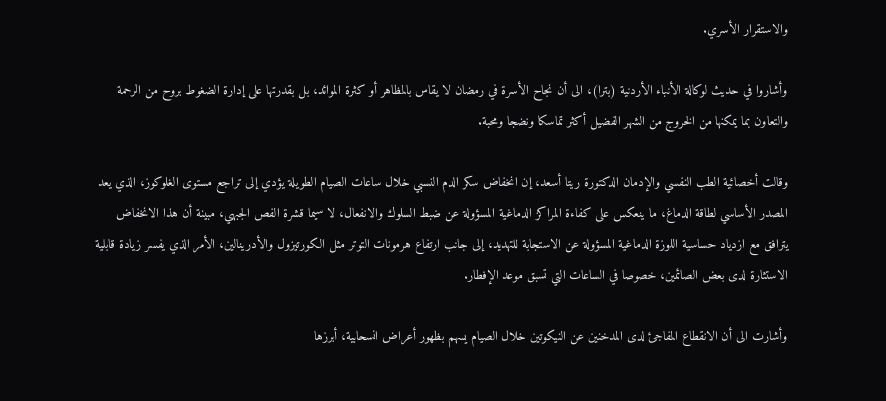والاستقرار الأسري.

وأشاروا في حديث لوكالة الأنباء الأردنية (بترا)، الى أن نجاح الأسرة في رمضان لا يقاس بالمظاهر أو كثرة الموائد، بل بقدرتها على إدارة الضغوط بروح من الرحمة والتعاون بما يمكنها من الخروج من الشهر الفضيل أكثر تماسكا ونضجا ومحبة.

وقالت أخصائية الطب النفسي والإدمان الدكتورة ريتا أسعد، إن انخفاض سكر الدم النسبي خلال ساعات الصيام الطويلة يؤدي إلى تراجع مستوى الغلوكوز، الذي يعد المصدر الأساسي لطاقة الدماغ، ما ينعكس على كفاءة المراكز الدماغية المسؤولة عن ضبط السلوك والانفعال، لا سيما قشرة الفص الجبهي، مبينة أن هذا الانخفاض يترافق مع ازدياد حساسية اللوزة الدماغية المسؤولة عن الاستجابة للتهديد، إلى جانب ارتفاع هرمونات التوتر مثل الكورتيزول والأدرينالين، الأمر الذي يفسر زيادة قابلية الاستثارة لدى بعض الصائمين، خصوصا في الساعات التي تسبق موعد الإفطار.

وأشارت الى أن الانقطاع المفاجئ لدى المدخنين عن النيكوتين خلال الصيام يسهم بظهور أعراض انسحابية، أبرزها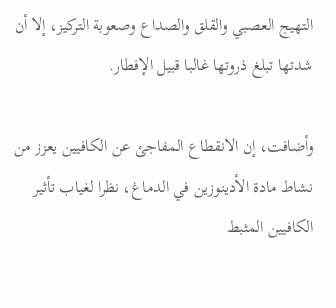التهيج العصبي والقلق والصداع وصعوبة التركيز، إلا أن شدتها تبلغ ذروتها غالبا قبيل الإفطار.

وأضافت، إن الانقطاع المفاجئ عن الكافيين يعزز من نشاط مادة الأدينوزين في الدماغ، نظرا لغياب تأثير الكافيين المثبط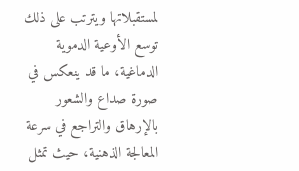لمستقبلاتها ويترتب على ذلك توسع الأوعية الدموية الدماغية، ما قد ينعكس في صورة صداع والشعور بالإرهاق والتراجع في سرعة المعالجة الذهنية، حيث تمثل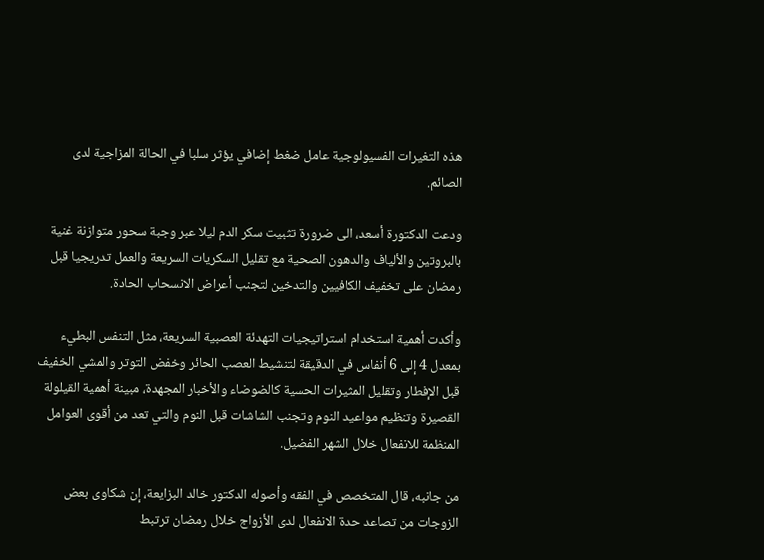هذه التغيرات الفسيولوجية عامل ضغط إضافي يؤثر سلبا في الحالة المزاجية لدى الصائم.

ودعت الدكتورة أسعد، الى ضرورة تثبيت سكر الدم ليلا عبر وجبة سحور متوازنة غنية بالبروتين والألياف والدهون الصحية مع تقليل السكريات السريعة والعمل تدريجيا قبل رمضان على تخفيف الكافيين والتدخين لتجنب أعراض الانسحاب الحادة.

وأكدت أهمية استخدام استراتيجيات التهدئة العصبية السريعة، مثل التنفس البطيء بمعدل 4 إلى 6 أنفاس في الدقيقة لتنشيط العصب الحائر وخفض التوتر والمشي الخفيف قبل الإفطار وتقليل المثيرات الحسية كالضوضاء والأخبار المجهدة، مبينة أهمية القيلولة القصيرة وتنظيم مواعيد النوم وتجنب الشاشات قبل النوم والتي تعد من أقوى العوامل المنظمة للانفعال خلال الشهر الفضيل.

من جانبه، قال المتخصص في الفقه وأصوله الدكتور خالد البزايعة، إن شكاوى بعض الزوجات من تصاعد حدة الانفعال لدى الأزواج خلال رمضان ترتبط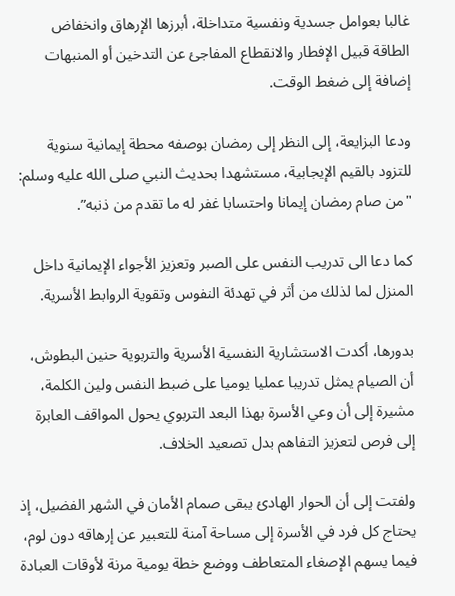غالبا بعوامل جسدية ونفسية متداخلة، أبرزها الإرهاق وانخفاض الطاقة قبيل الإفطار والانقطاع المفاجئ عن التدخين أو المنبهات إضافة إلى ضغط الوقت.

ودعا البزايعة، إلى النظر إلى رمضان بوصفه محطة إيمانية سنوية للتزود بالقيم الإيجابية، مستشهدا بحديث النبي صلى الله عليه وسلم: "من صام رمضان إيمانا واحتسابا غفر له ما تقدم من ذنبه”.

كما دعا الى تدريب النفس على الصبر وتعزيز الأجواء الإيمانية داخل المنزل لما لذلك من أثر في تهدئة النفوس وتقوية الروابط الأسرية.

بدورها، أكدت الاستشارية النفسية الأسرية والتربوية حنين البطوش، أن الصيام يمثل تدريبا عمليا يوميا على ضبط النفس ولين الكلمة، مشيرة إلى أن وعي الأسرة بهذا البعد التربوي يحول المواقف العابرة إلى فرص لتعزيز التفاهم بدل تصعيد الخلاف.

ولفتت إلى أن الحوار الهادئ يبقى صمام الأمان في الشهر الفضيل، إذ يحتاج كل فرد في الأسرة إلى مساحة آمنة للتعبير عن إرهاقه دون لوم، فيما يسهم الإصغاء المتعاطف ووضع خطة يومية مرنة لأوقات العبادة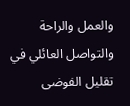والعمل والراحة والتواصل العائلي في تقليل الفوضى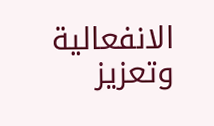الانفعالية وتعزيز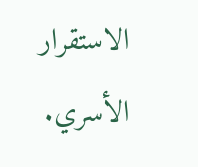الاستقرار الأسري.